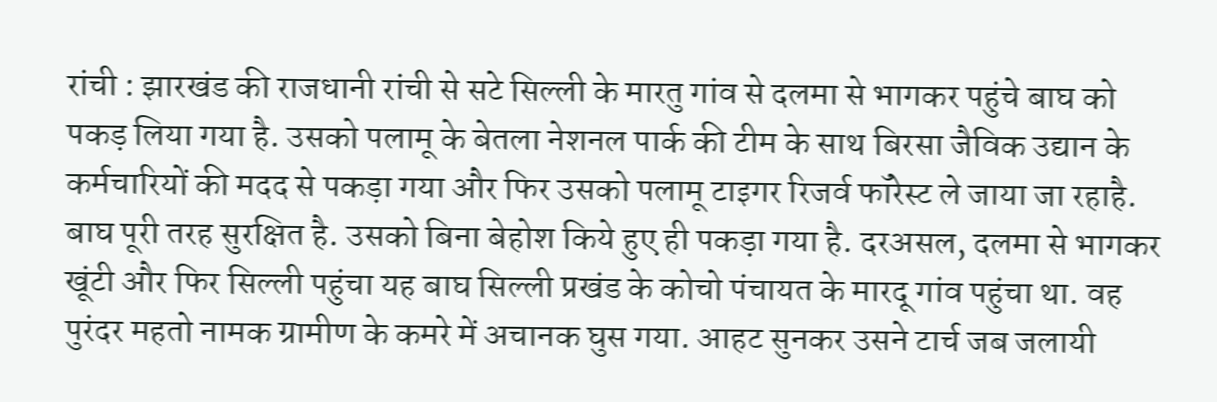रांची : झारखंड की राजधानी रांची से सटे सिल्ली के मारतु गांव से दलमा से भागकर पहुंचे बाघ को पकड़ लिया गया है. उसको पलामू के बेतला नेशनल पार्क की टीम के साथ बिरसा जैविक उद्यान के कर्मचारियों की मदद से पकड़ा गया और फिर उसको पलामू टाइगर रिजर्व फॉरेस्ट ले जाया जा रहाहै. बाघ पूरी तरह सुरक्षित है. उसको बिना बेहोश किये हुए ही पकड़ा गया है. दरअसल, दलमा से भागकर खूंटी और फिर सिल्ली पहुंचा यह बाघ सिल्ली प्रखंड के कोचो पंचायत के मारदू गांव पहुंचा था. वह पुरंदर महतो नामक ग्रामीण के कमरे में अचानक घुस गया. आहट सुनकर उसने टार्च जब जलायी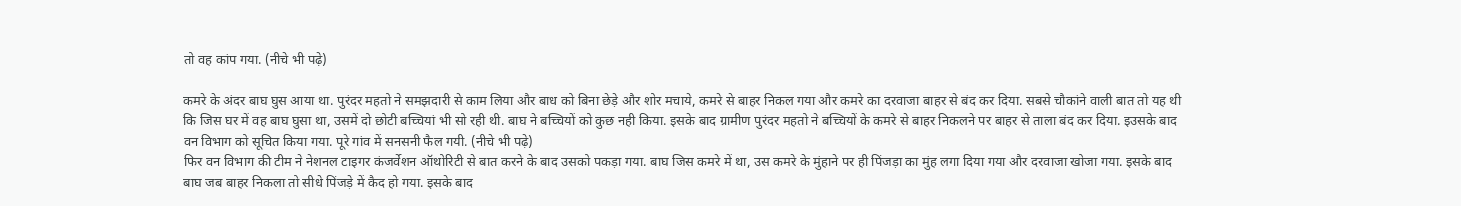तो वह कांप गया. (नीचे भी पढ़े)

कमरे के अंदर बाघ घुस आया था. पुरंदर महतो ने समझदारी से काम लिया और बाध को बिना छेड़े और शोर मचाये, कमरे से बाहर निकल गया और कमरे का दरवाजा बाहर से बंद कर दिया. सबसे चौकांने वाली बात तो यह थी कि जिस घर में वह बाघ घुसा था, उसमें दो छोटी बच्चियां भी सो रही थी. बाघ ने बच्चियों को कुछ नही किया. इसके बाद ग्रामीण पुरंदर महतो ने बच्चियों के कमरे से बाहर निकलने पर बाहर से ताला बंद कर दिया. इउसके बाद वन विभाग को सूचित किया गया. पूरे गांव में सनसनी फैल गयी. (नीचे भी पढ़े)
फिर वन विभाग की टीम ने नेशनल टाइगर कंजर्वेशन ऑथोरिटी से बात करने के बाद उसको पकड़ा गया. बाघ जिस कमरे में था, उस कमरे के मुंहाने पर ही पिंजड़ा का मुंह लगा दिया गया और दरवाजा खोजा गया. इसके बाद बाघ जब बाहर निकला तो सीधे पिंजड़े में कैद हो गया. इसके बाद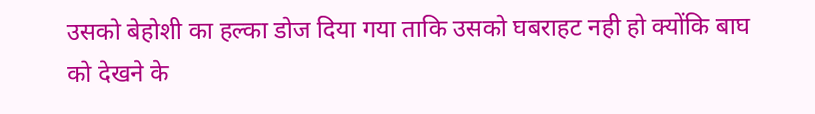उसको बेहोशी का हल्का डोज दिया गया ताकि उसको घबराहट नही हो क्योंकि बाघ को देखने के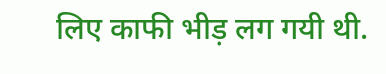लिए काफी भीड़ लग गयी थी.